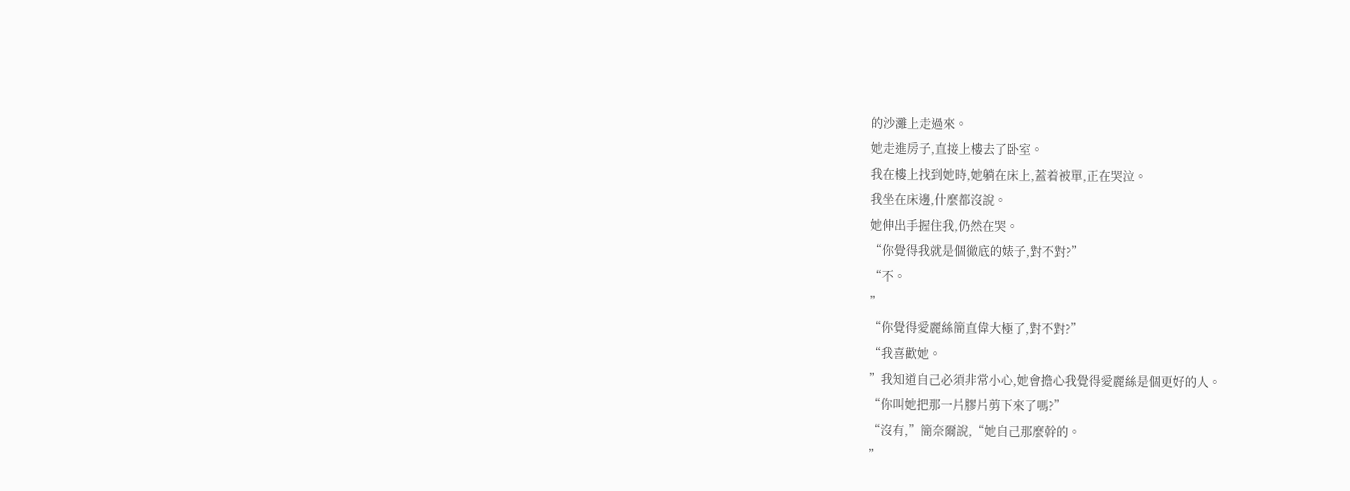的沙灘上走過來。
她走進房子,直接上樓去了卧室。
我在樓上找到她時,她躺在床上,蓋着被單,正在哭泣。
我坐在床邊,什麼都沒說。
她伸出手握住我,仍然在哭。
“你覺得我就是個徹底的婊子,對不對?”
“不。
”
“你覺得愛麗絲簡直偉大極了,對不對?”
“我喜歡她。
”我知道自己必須非常小心,她會擔心我覺得愛麗絲是個更好的人。
“你叫她把那一片膠片剪下來了嗎?”
“沒有,”簡奈爾說,“她自己那麼幹的。
”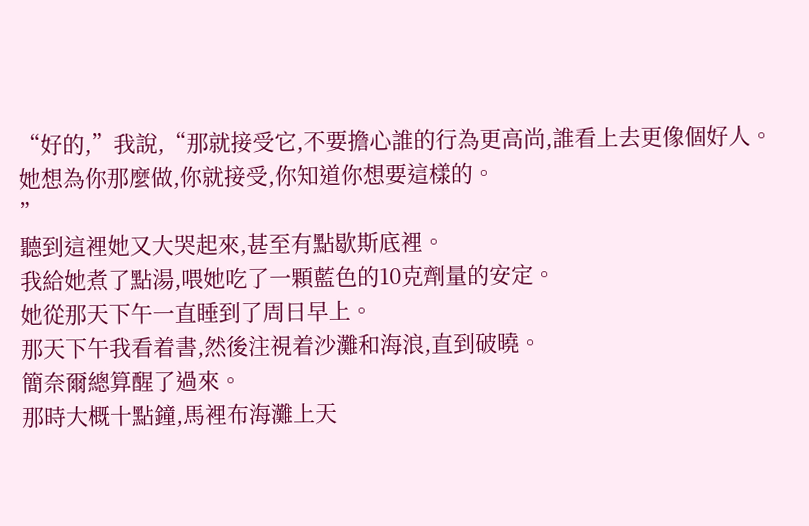“好的,”我說,“那就接受它,不要擔心誰的行為更高尚,誰看上去更像個好人。
她想為你那麼做,你就接受,你知道你想要這樣的。
”
聽到這裡她又大哭起來,甚至有點歇斯底裡。
我給她煮了點湯,喂她吃了一顆藍色的10克劑量的安定。
她從那天下午一直睡到了周日早上。
那天下午我看着書,然後注視着沙灘和海浪,直到破曉。
簡奈爾總算醒了過來。
那時大概十點鐘,馬裡布海灘上天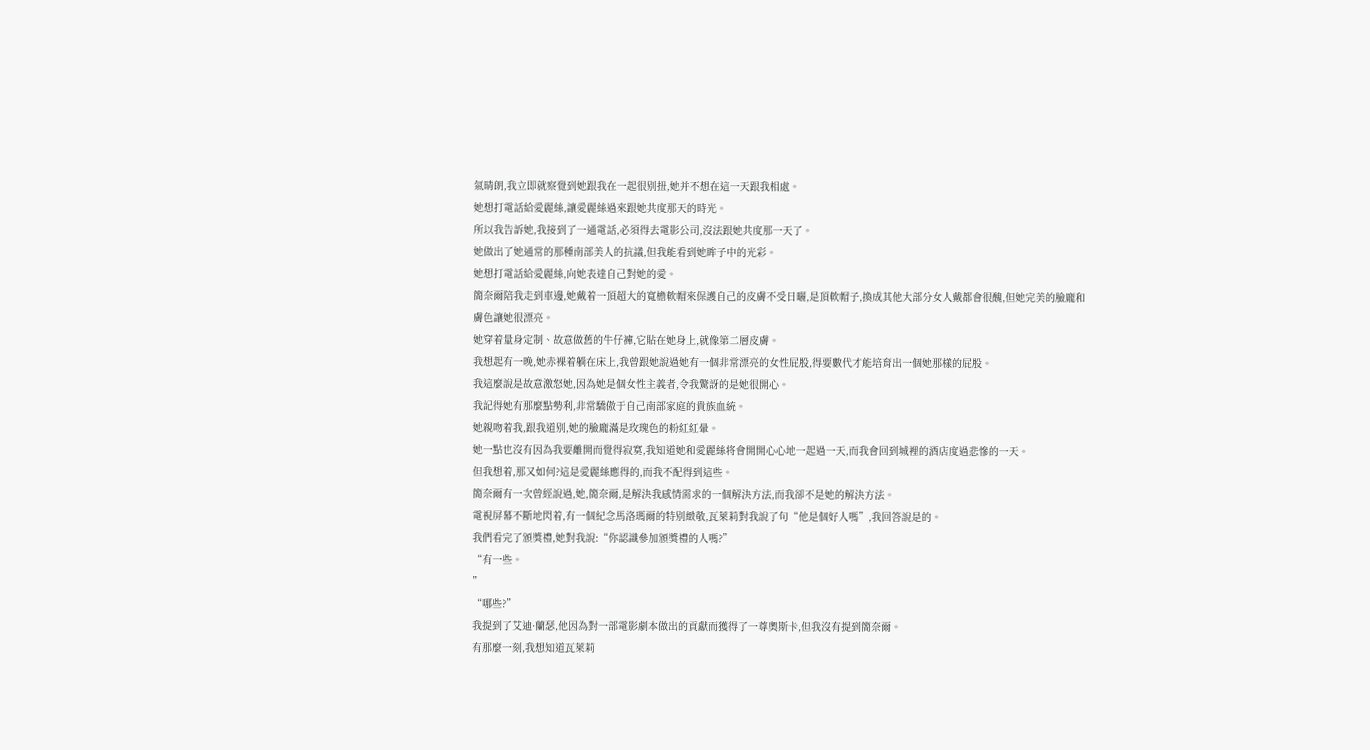氣晴朗,我立即就察覺到她跟我在一起很别扭,她并不想在這一天跟我相處。
她想打電話給愛麗絲,讓愛麗絲過來跟她共度那天的時光。
所以我告訴她,我接到了一通電話,必須得去電影公司,沒法跟她共度那一天了。
她做出了她通常的那種南部美人的抗議,但我能看到她眸子中的光彩。
她想打電話給愛麗絲,向她表達自己對她的愛。
簡奈爾陪我走到車邊,她戴着一頂超大的寬檐軟帽來保護自己的皮膚不受日曬,是頂軟帽子,換成其他大部分女人戴都會很醜,但她完美的臉龐和膚色讓她很漂亮。
她穿着量身定制、故意做舊的牛仔褲,它貼在她身上,就像第二層皮膚。
我想起有一晚,她赤裸着躺在床上,我曾跟她說過她有一個非常漂亮的女性屁股,得要數代才能培育出一個她那樣的屁股。
我這麼說是故意激怒她,因為她是個女性主義者,令我驚訝的是她很開心。
我記得她有那麼點勢利,非常驕傲于自己南部家庭的貴族血統。
她親吻着我,跟我道别,她的臉龐滿是玫瑰色的粉紅紅暈。
她一點也沒有因為我要離開而覺得寂寞,我知道她和愛麗絲将會開開心心地一起過一天,而我會回到城裡的酒店度過悲慘的一天。
但我想着,那又如何?這是愛麗絲應得的,而我不配得到這些。
簡奈爾有一次曾經說過,她,簡奈爾,是解決我感情需求的一個解決方法,而我卻不是她的解決方法。
電視屏幕不斷地閃着,有一個紀念馬洛瑪爾的特别緻敬,瓦萊莉對我說了句“他是個好人嗎”,我回答說是的。
我們看完了頒獎禮,她對我說:“你認識參加頒獎禮的人嗎?”
“有一些。
”
“哪些?”
我提到了艾迪·蘭瑟,他因為對一部電影劇本做出的貢獻而獲得了一尊奧斯卡,但我沒有提到簡奈爾。
有那麼一刻,我想知道瓦萊莉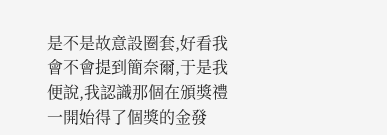是不是故意設圈套,好看我會不會提到簡奈爾,于是我便說,我認識那個在頒獎禮一開始得了個獎的金發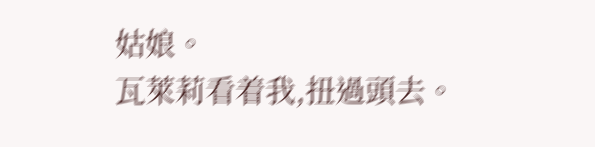姑娘。
瓦萊莉看着我,扭過頭去。